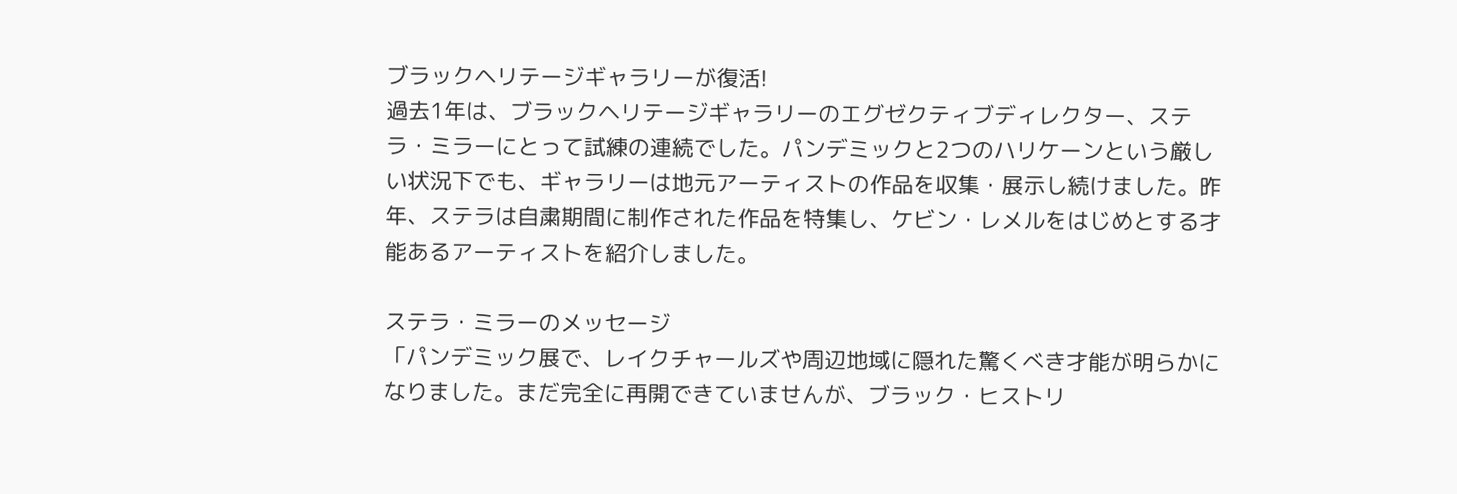ブラックヘリテージギャラリーが復活!
過去1年は、ブラックヘリテージギャラリーのエグゼクティブディレクター、ステラ・ミラーにとって試練の連続でした。パンデミックと2つのハリケーンという厳しい状況下でも、ギャラリーは地元アーティストの作品を収集・展示し続けました。昨年、ステラは自粛期間に制作された作品を特集し、ケビン・レメルをはじめとする才能あるアーティストを紹介しました。

ステラ・ミラーのメッセージ
「パンデミック展で、レイクチャールズや周辺地域に隠れた驚くべき才能が明らかになりました。まだ完全に再開できていませんが、ブラック・ヒストリ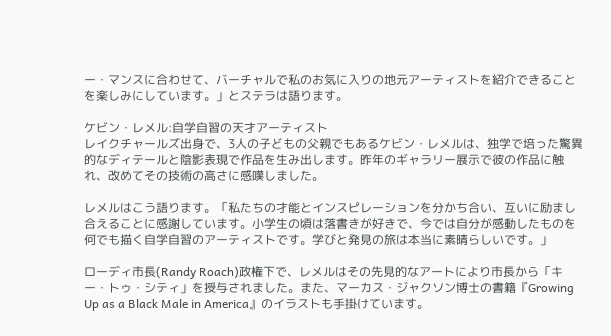ー・マンスに合わせて、バーチャルで私のお気に入りの地元アーティストを紹介できることを楽しみにしています。」とステラは語ります。

ケビン・レメル:自学自習の天才アーティスト
レイクチャールズ出身で、3人の子どもの父親でもあるケビン・レメルは、独学で培った驚異的なディテールと陰影表現で作品を生み出します。昨年のギャラリー展示で彼の作品に触れ、改めてその技術の高さに感嘆しました。

レメルはこう語ります。「私たちの才能とインスピレーションを分かち合い、互いに励まし合えることに感謝しています。小学生の頃は落書きが好きで、今では自分が感動したものを何でも描く自学自習のアーティストです。学びと発見の旅は本当に素晴らしいです。」

ローディ市長(Randy Roach)政権下で、レメルはその先見的なアートにより市長から「キー・トゥ・シティ」を授与されました。また、マーカス・ジャクソン博士の書籍『Growing Up as a Black Male in America』のイラストも手掛けています。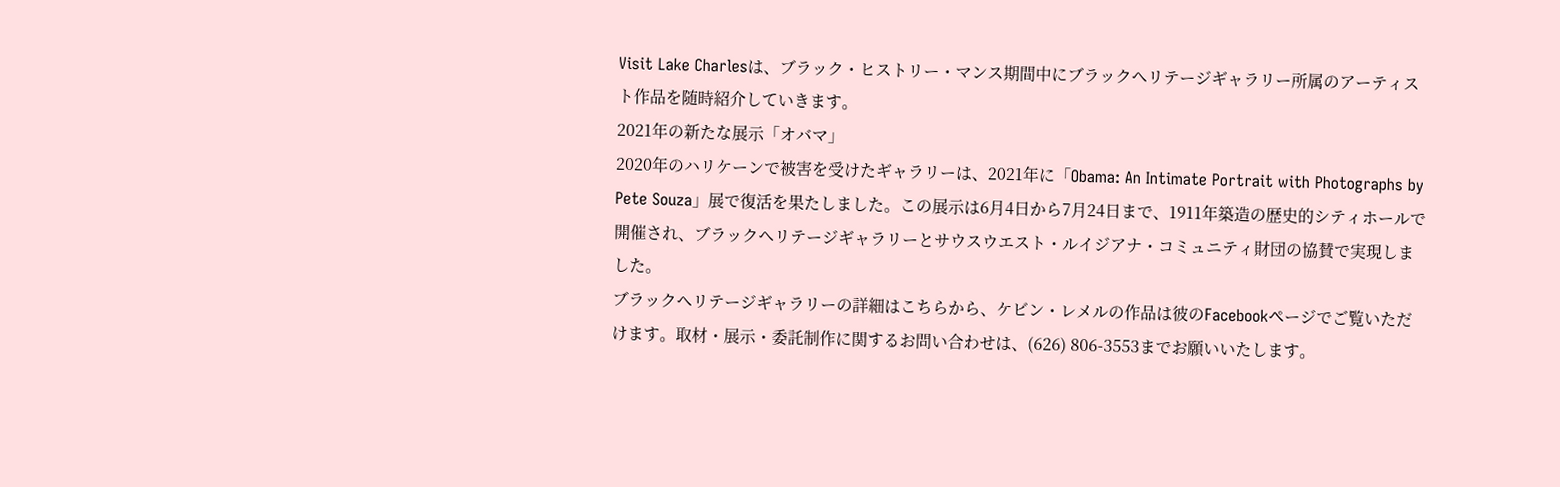Visit Lake Charlesは、ブラック・ヒストリー・マンス期間中にブラックヘリテージギャラリー所属のアーティスト作品を随時紹介していきます。
2021年の新たな展示「オバマ」
2020年のハリケーンで被害を受けたギャラリーは、2021年に「Obama: An Intimate Portrait with Photographs by Pete Souza」展で復活を果たしました。この展示は6月4日から7月24日まで、1911年築造の歴史的シティホールで開催され、ブラックヘリテージギャラリーとサウスウエスト・ルイジアナ・コミュニティ財団の協賛で実現しました。
ブラックヘリテージギャラリーの詳細はこちらから、ケビン・レメルの作品は彼のFacebookページでご覧いただけます。取材・展示・委託制作に関するお問い合わせは、(626) 806-3553までお願いいたします。